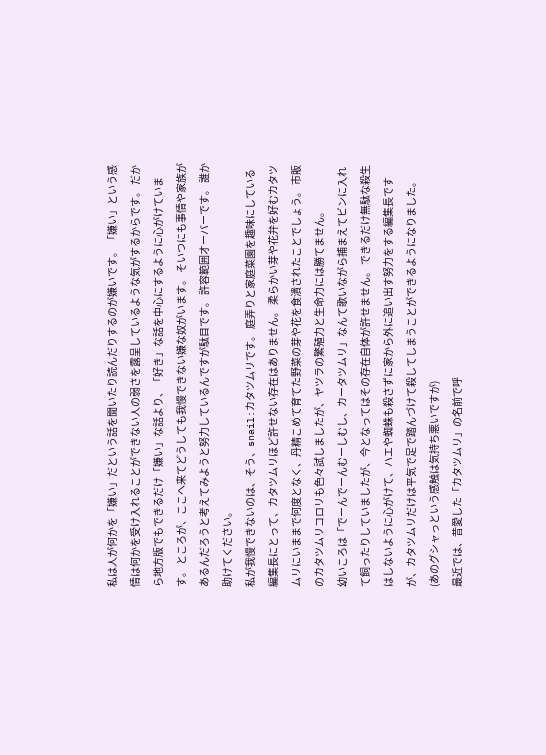私は人が何かを「嫌い」だという話を聞いたり読んだりするのが嫌いです。 「嫌い」という感情は何かを受け入れることができない人の弱さを露呈しているような気がするからです。 だから地方版でもできるだけ「嫌い」な話より、「好き」な話を中心にするように心がけています。 ところが、ここへ来てどうしても我慢できない嫌な奴がいます。 そいつにも事情や家族があるんだろうと考えてみようと努力しているんですが駄目です。 許容範囲オーバーです。 誰か助けてください。
私が我慢できないのは、そう、snail:カタツムリです。 庭弄りと家庭菜園を趣味にしている編集長にとって、カタツムリほど許せない存在はありません。 柔らかい芽や花弁を好むカタツムリにいままで何度となく、丹精こめて育てた野菜の芽や花を食潰されたことでしょう。 市販のカタツムリコロリも色々試しましたが、ヤツラの繁殖力と生命力には勝てません。
幼いころは「でーんでーんむーしむし、カータツムリ」なんて歌いながら捕まえてビンに入れて飼ったりしていましたが、今となってはその存在自体が許せません。 できるだけ無駄な殺生はしないように心がけて、ハエや蜘蛛も殺さずに家から外に追い出す努力をする編集長ですが、カタツムリだけは平気で足で踏んづけて殺してしまうことができるようになりました。 (あのグシャっという感触は気持ち悪いですが)
最近では、昔愛した「カタツムリ」の名前で呼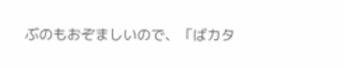ぶのもおぞましいので、「ばカタ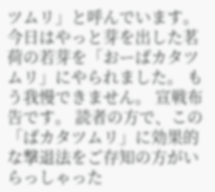ツムリ」と呼んでいます。 今日はやっと芽を出した茗荷の若芽を「おーばカタツムリ」にやられました。 もう我慢できません。 宣戦布告です。 読者の方で、この「ばカタツムリ」に効果的な撃退法をご存知の方がいらっしゃった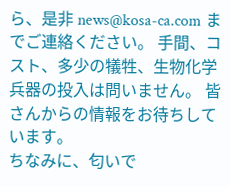ら、是非 news@kosa-ca.com までご連絡ください。 手間、コスト、多少の犠牲、生物化学兵器の投入は問いません。 皆さんからの情報をお待ちしています。
ちなみに、匂いで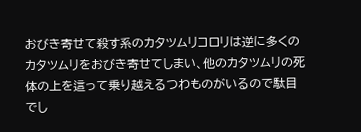おびき寄せて殺す系のカタツムリコロリは逆に多くのカタツムリをおびき寄せてしまい、他のカタツムリの死体の上を這って乗り越えるつわものがいるので駄目でし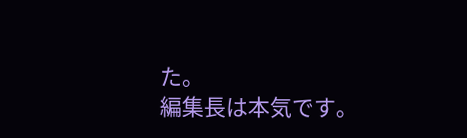た。
編集長は本気です。